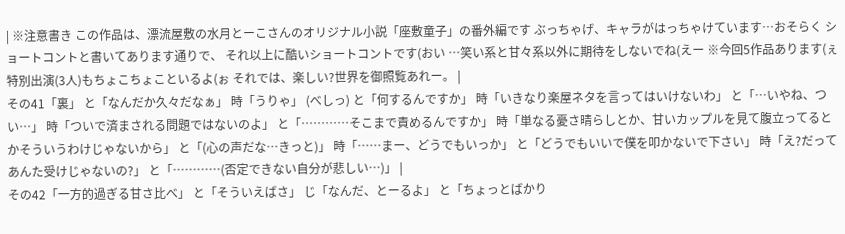| ※注意書き この作品は、漂流屋敷の水月とーこさんのオリジナル小説「座敷童子」の番外編です ぶっちゃげ、キャラがはっちゃけています…おそらく ショートコントと書いてあります通りで、 それ以上に酷いショートコントです(おい …笑い系と甘々系以外に期待をしないでね(えー ※今回5作品あります(ぇ 特別出演(3人)もちょこちょこといるよ(ぉ それでは、楽しい?世界を御照覧あれー。 |
その41「裏」 と「なんだか久々だなぁ」 時「うりゃ」 (べしっ) と「何するんですか」 時「いきなり楽屋ネタを言ってはいけないわ」 と「…いやね、つい…」 時「ついで済まされる問題ではないのよ」 と「…………そこまで責めるんですか」 時「単なる憂さ晴らしとか、甘いカップルを見て腹立ってるとかそういうわけじゃないから」 と「(心の声だな…きっと)」 時「……まー、どうでもいっか」 と「どうでもいいで僕を叩かないで下さい」 時「え?だってあんた受けじゃないの?」 と「…………(否定できない自分が悲しい…)」 |
その42「一方的過ぎる甘さ比べ」 と「そういえばさ」 じ「なんだ、とーるよ」 と「ちょっとばかり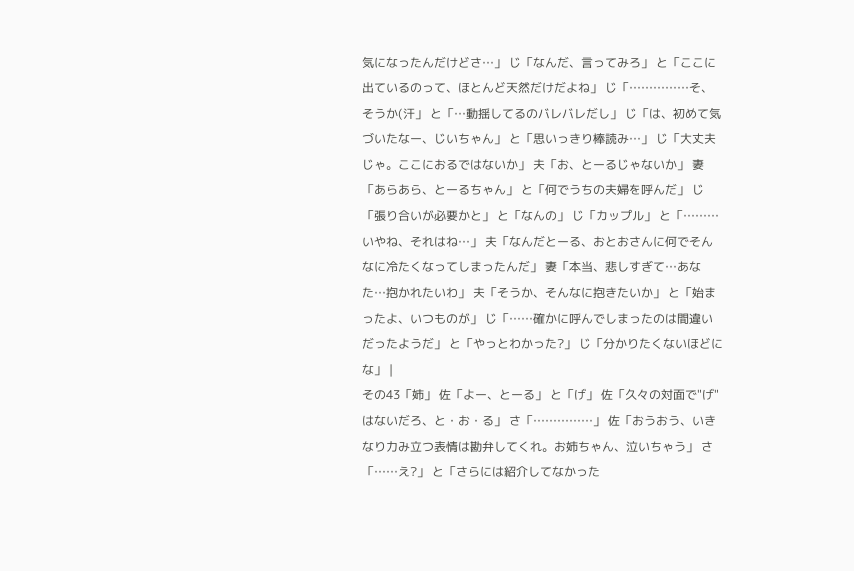気になったんだけどさ…」 じ「なんだ、言ってみろ」 と「ここに出ているのって、ほとんど天然だけだよね」 じ「……………そ、そうか(汗」 と「…動揺してるのバレバレだし」 じ「は、初めて気づいたなー、じいちゃん」 と「思いっきり棒読み…」 じ「大丈夫じゃ。ここにおるではないか」 夫「お、とーるじゃないか」 妻「あらあら、とーるちゃん」 と「何でうちの夫婦を呼んだ」 じ「張り合いが必要かと」 と「なんの」 じ「カップル」 と「………いやね、それはね…」 夫「なんだとーる、おとおさんに何でそんなに冷たくなってしまったんだ」 妻「本当、悲しすぎて…あなた…抱かれたいわ」 夫「そうか、そんなに抱きたいか」 と「始まったよ、いつものが」 じ「……確かに呼んでしまったのは間違いだったようだ」 と「やっとわかった?」 じ「分かりたくないほどにな」 |
その43「姉」 佐「よー、とーる」 と「げ」 佐「久々の対面で"げ"はないだろ、と・お・る」 さ「……………」 佐「おうおう、いきなり力み立つ表情は勘弁してくれ。お姉ちゃん、泣いちゃう」 さ「……え?」 と「さらには紹介してなかった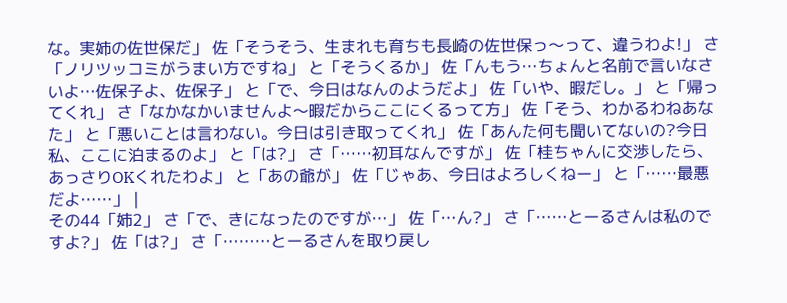な。実姉の佐世保だ」 佐「そうそう、生まれも育ちも長崎の佐世保っ〜って、違うわよ!」 さ「ノリツッコミがうまい方ですね」 と「そうくるか」 佐「んもう…ちょんと名前で言いなさいよ…佐保子よ、佐保子」 と「で、今日はなんのようだよ」 佐「いや、暇だし。」 と「帰ってくれ」 さ「なかなかいませんよ〜暇だからここにくるって方」 佐「そう、わかるわねあなた」 と「悪いことは言わない。今日は引き取ってくれ」 佐「あんた何も聞いてないの?今日私、ここに泊まるのよ」 と「は?」 さ「……初耳なんですが」 佐「桂ちゃんに交渉したら、あっさりOKくれたわよ」 と「あの爺が」 佐「じゃあ、今日はよろしくねー」 と「……最悪だよ……」 |
その44「姉2」 さ「で、きになったのですが…」 佐「…ん?」 さ「……とーるさんは私のですよ?」 佐「は?」 さ「………とーるさんを取り戻し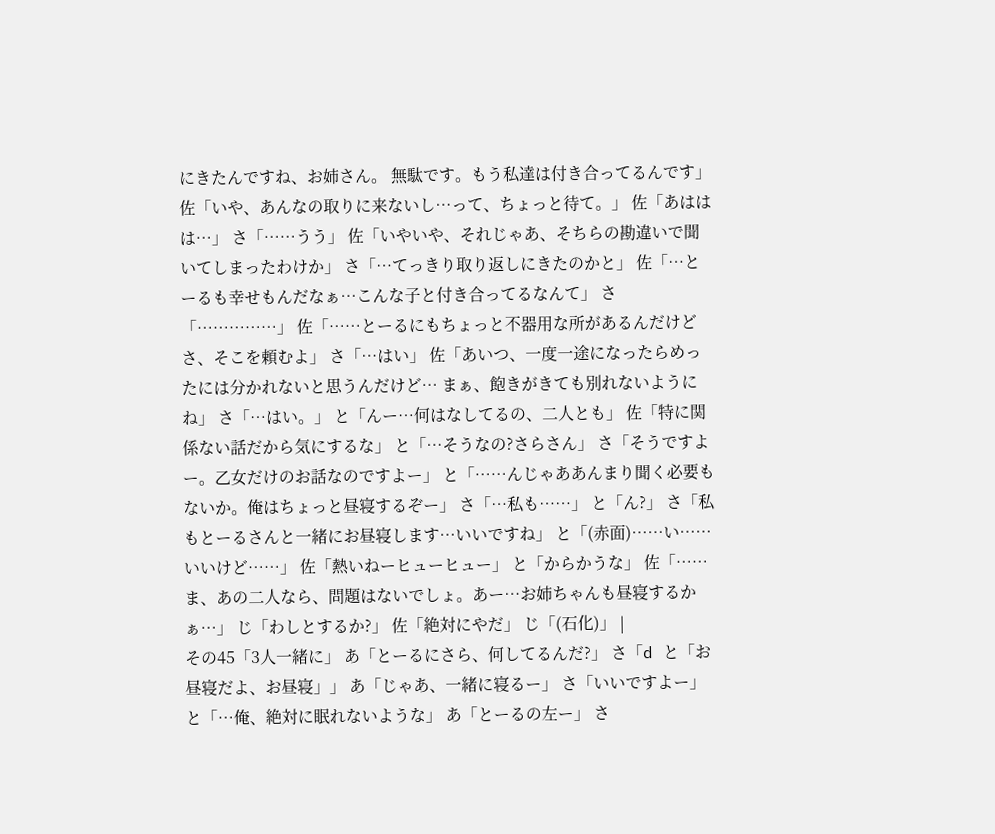にきたんですね、お姉さん。 無駄です。もう私達は付き合ってるんです」 佐「いや、あんなの取りに来ないし…って、ちょっと待て。」 佐「あははは…」 さ「……うう」 佐「いやいや、それじゃあ、そちらの勘違いで聞いてしまったわけか」 さ「…てっきり取り返しにきたのかと」 佐「…とーるも幸せもんだなぁ…こんな子と付き合ってるなんて」 さ「……………」 佐「……とーるにもちょっと不器用な所があるんだけどさ、そこを頼むよ」 さ「…はい」 佐「あいつ、一度一途になったらめったには分かれないと思うんだけど… まぁ、飽きがきても別れないようにね」 さ「…はい。」 と「んー…何はなしてるの、二人とも」 佐「特に関係ない話だから気にするな」 と「…そうなの?さらさん」 さ「そうですよー。乙女だけのお話なのですよー」 と「……んじゃああんまり聞く必要もないか。俺はちょっと昼寝するぞー」 さ「…私も……」 と「ん?」 さ「私もとーるさんと一緒にお昼寝します…いいですね」 と「(赤面)……い……いいけど……」 佐「熱いねーヒューヒュー」 と「からかうな」 佐「……ま、あの二人なら、問題はないでしょ。あー…お姉ちゃんも昼寝するかぁ…」 じ「わしとするか?」 佐「絶対にやだ」 じ「(石化)」 |
その45「3人一緒に」 あ「とーるにさら、何してるんだ?」 さ「d と「お昼寝だよ、お昼寝」」 あ「じゃあ、一緒に寝るー」 さ「いいですよー」 と「…俺、絶対に眠れないような」 あ「とーるの左ー」 さ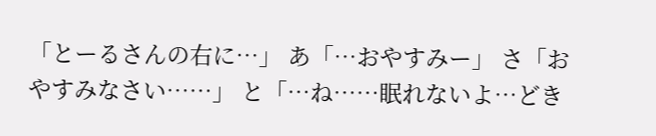「とーるさんの右に…」 あ「…おやすみー」 さ「おやすみなさい……」 と「…ね……眠れないよ…どき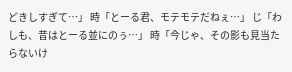どきしすぎて…」 時「とーる君、モテモテだねぇ…」 じ「わしも、昔はとーる並にのぅ…」 時「今じゃ、その影も見当たらないけ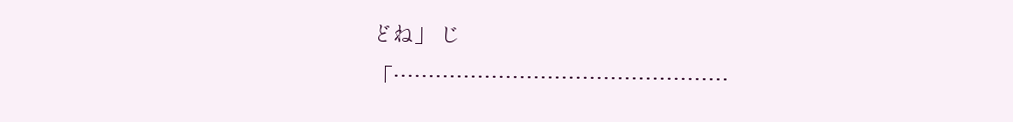どね」 じ「…………………………………………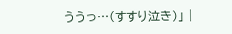ううっ…(すすり泣き)」 |